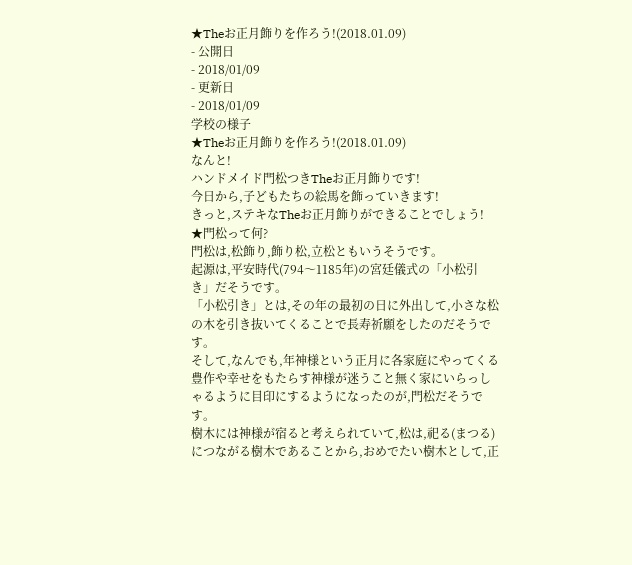★Theお正月飾りを作ろう!(2018.01.09)
- 公開日
- 2018/01/09
- 更新日
- 2018/01/09
学校の様子
★Theお正月飾りを作ろう!(2018.01.09)
なんと!
ハンドメイド門松つきTheお正月飾りです!
今日から,子どもたちの絵馬を飾っていきます!
きっと,ステキなTheお正月飾りができることでしょう!
★門松って何?
門松は,松飾り,飾り松,立松ともいうそうです。
起源は,平安時代(794〜1185年)の宮廷儀式の「小松引き」だそうです。
「小松引き」とは,その年の最初の日に外出して,小さな松の木を引き抜いてくることで長寿祈願をしたのだそうです。
そして,なんでも,年神様という正月に各家庭にやってくる豊作や幸せをもたらす神様が迷うこと無く家にいらっしゃるように目印にするようになったのが,門松だそうです。
樹木には神様が宿ると考えられていて,松は,祀る(まつる)につながる樹木であることから,おめでたい樹木として,正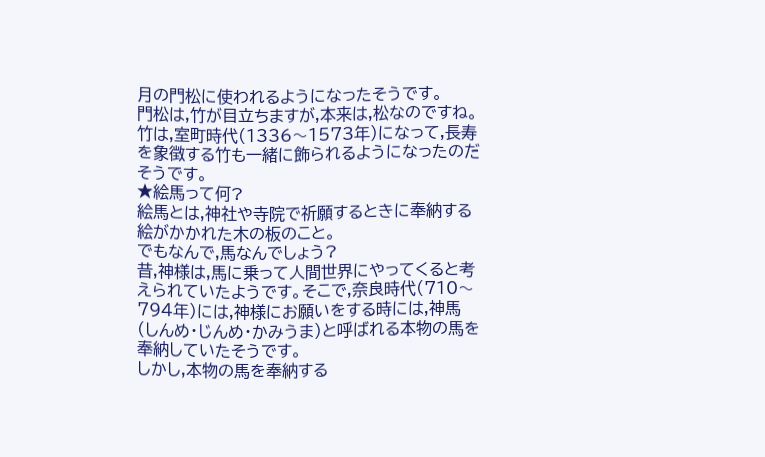月の門松に使われるようになったそうです。
門松は,竹が目立ちますが,本来は,松なのですね。
竹は,室町時代(1336〜1573年)になって,長寿を象徴する竹も一緒に飾られるようになったのだそうです。
★絵馬って何?
絵馬とは,神社や寺院で祈願するときに奉納する絵がかかれた木の板のこと。
でもなんで,馬なんでしょう?
昔,神様は,馬に乗って人間世界にやってくると考えられていたようです。そこで,奈良時代(710〜794年)には,神様にお願いをする時には,神馬(しんめ・じんめ・かみうま)と呼ばれる本物の馬を奉納していたそうです。
しかし,本物の馬を奉納する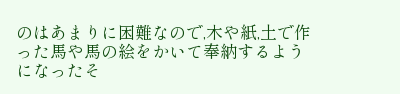のはあまりに困難なので,木や紙,土で作った馬や馬の絵をかいて奉納するようになったそ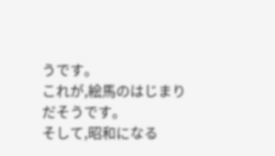うです。
これが,絵馬のはじまりだそうです。
そして,昭和になる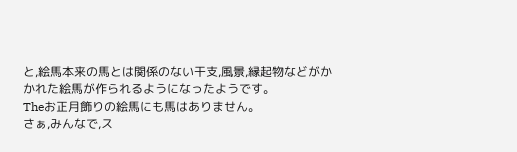と,絵馬本来の馬とは関係のない干支,風景,縁起物などがかかれた絵馬が作られるようになったようです。
Theお正月飾りの絵馬にも馬はありません。
さぁ,みんなで,ス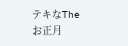テキなTheお正月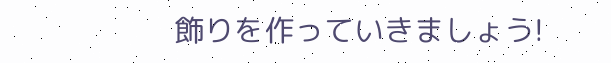飾りを作っていきましょう!